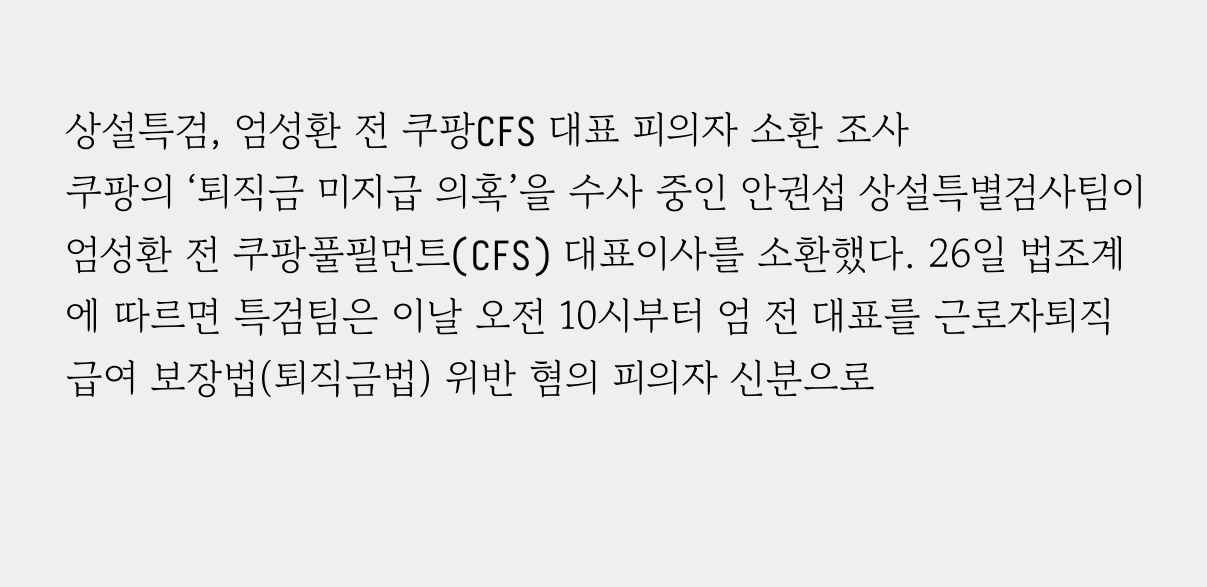상설특검, 엄성환 전 쿠팡CFS 대표 피의자 소환 조사
쿠팡의 ‘퇴직금 미지급 의혹’을 수사 중인 안권섭 상설특별검사팀이 엄성환 전 쿠팡풀필먼트(CFS) 대표이사를 소환했다. 26일 법조계에 따르면 특검팀은 이날 오전 10시부터 엄 전 대표를 근로자퇴직급여 보장법(퇴직금법) 위반 혐의 피의자 신분으로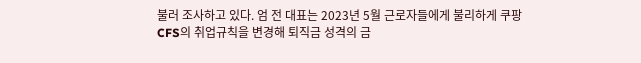불러 조사하고 있다. 엄 전 대표는 2023년 5월 근로자들에게 불리하게 쿠팡 CFS의 취업규칙을 변경해 퇴직금 성격의 금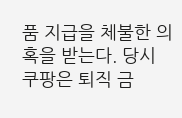품 지급을 체불한 의혹을 받는다. 당시 쿠팡은 퇴직 금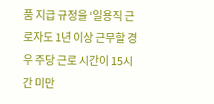품 지급 규정을 ‘일용직 근로자도 1년 이상 근무할 경우 주당 근로 시간이 15시간 미만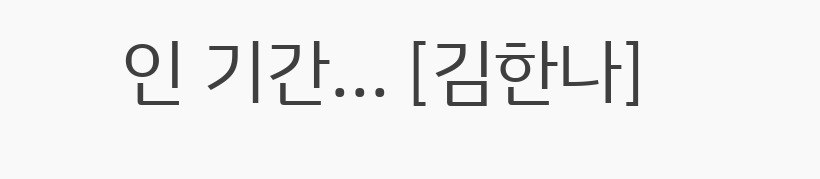인 기간... [김한나]